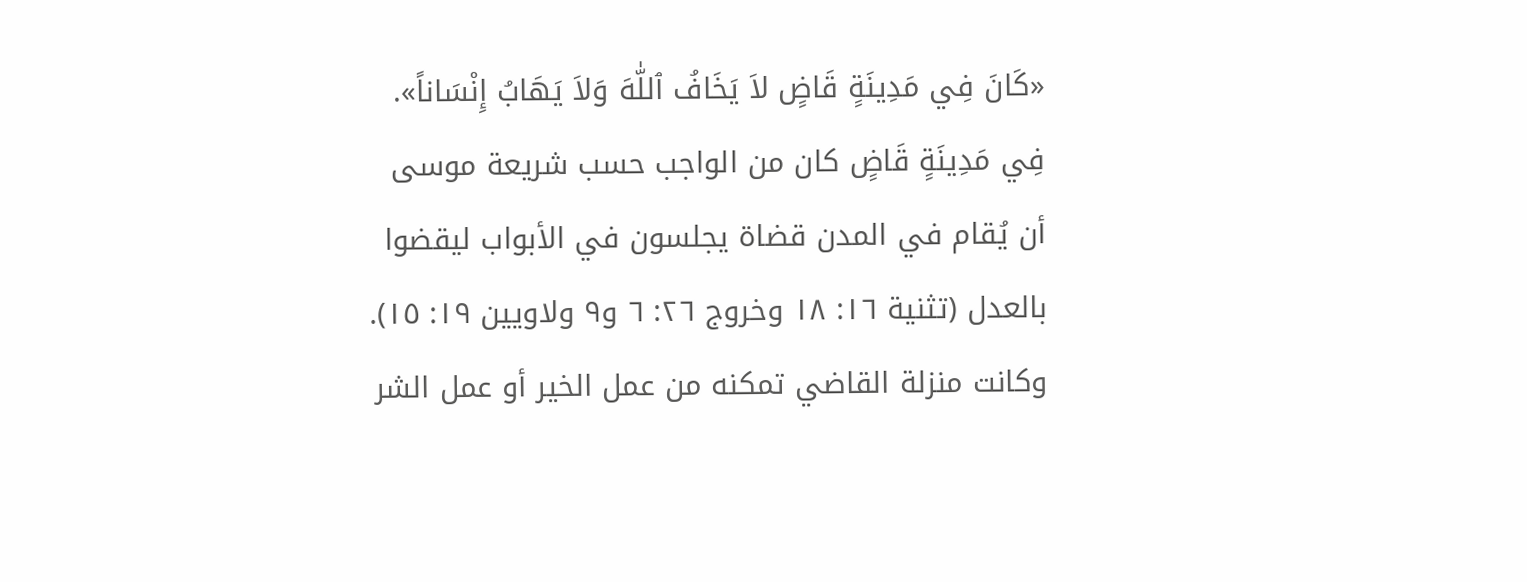«كَانَ فِي مَدِينَةٍ قَاضٍ لاَ يَخَافُ ٱللّٰهَ وَلاَ يَهَابُ إِنْسَاناً».
فِي مَدِينَةٍ قَاضٍ كان من الواجب حسب شريعة موسى أن يُقام في المدن قضاة يجلسون في الأبواب ليقضوا بالعدل (تثنية ١٦: ١٨ وخروج ٢٦: ٦ و٩ ولاويين ١٩: ١٥). وكانت منزلة القاضي تمكنه من عمل الخير أو عمل الشر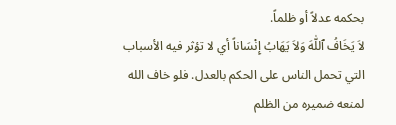بحكمه عدلاً أو ظلماً.
لاَ يَخَافُ ٱللّٰهَ وَلاَ يَهَابُ إِنْسَاناً أي لا تؤثر فيه الأسباب التي تحمل الناس على الحكم بالعدل. فلو خاف الله لمنعه ضميره من الظلم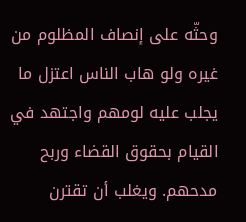وحثّه على إنصاف المظلوم من غيره ولو هاب الناس اعتزل ما يجلب عليه لومهم واجتهد في القيام بحقوق القضاء وربح مدحهم. ويغلب أن تقترن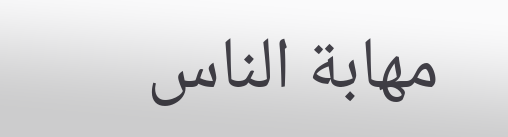مهابة الناس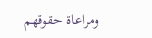ومراعاة حقوقهم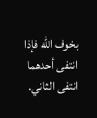بخوف الله فإذا انتفى أحدهما انتفى الثاني.